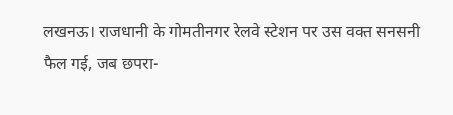लखनऊ। राजधानी के गोमतीनगर रेलवे स्टेशन पर उस वक्त सनसनी फैल गई, जब छपरा-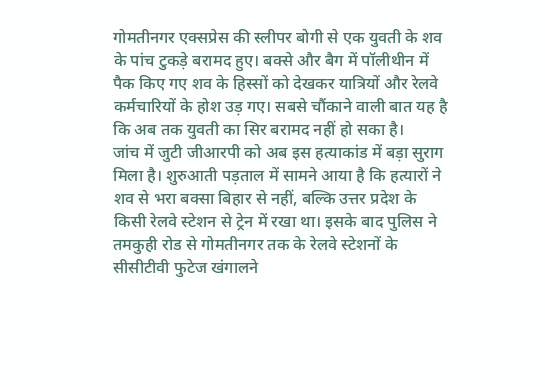गोमतीनगर एक्सप्रेस की स्लीपर बोगी से एक युवती के शव के पांच टुकड़े बरामद हुए। बक्से और बैग में पॉलीथीन में पैक किए गए शव के हिस्सों को देखकर यात्रियों और रेलवे कर्मचारियों के होश उड़ गए। सबसे चौंकाने वाली बात यह है कि अब तक युवती का सिर बरामद नहीं हो सका है।
जांच में जुटी जीआरपी को अब इस हत्याकांड में बड़ा सुराग मिला है। शुरुआती पड़ताल में सामने आया है कि हत्यारों ने शव से भरा बक्सा बिहार से नहीं, बल्कि उत्तर प्रदेश के किसी रेलवे स्टेशन से ट्रेन में रखा था। इसके बाद पुलिस ने तमकुही रोड से गोमतीनगर तक के रेलवे स्टेशनों के सीसीटीवी फुटेज खंगालने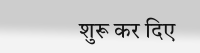शुरू कर दिए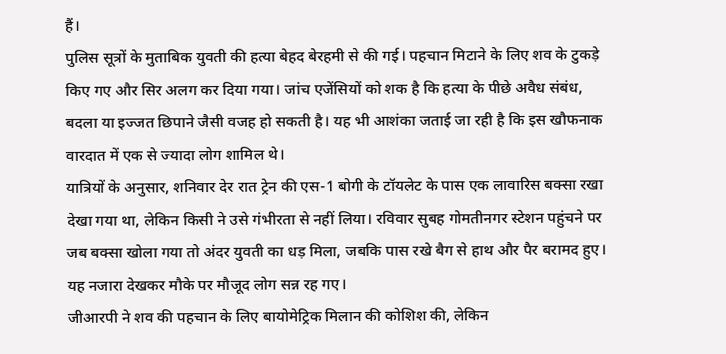हैं।
पुलिस सूत्रों के मुताबिक युवती की हत्या बेहद बेरहमी से की गई। पहचान मिटाने के लिए शव के टुकड़े किए गए और सिर अलग कर दिया गया। जांच एजेंसियों को शक है कि हत्या के पीछे अवैध संबंध, बदला या इज्जत छिपाने जैसी वजह हो सकती है। यह भी आशंका जताई जा रही है कि इस खौफनाक वारदात में एक से ज्यादा लोग शामिल थे।
यात्रियों के अनुसार, शनिवार देर रात ट्रेन की एस-1 बोगी के टॉयलेट के पास एक लावारिस बक्सा रखा देखा गया था, लेकिन किसी ने उसे गंभीरता से नहीं लिया। रविवार सुबह गोमतीनगर स्टेशन पहुंचने पर जब बक्सा खोला गया तो अंदर युवती का धड़ मिला, जबकि पास रखे बैग से हाथ और पैर बरामद हुए। यह नजारा देखकर मौके पर मौजूद लोग सन्न रह गए।
जीआरपी ने शव की पहचान के लिए बायोमेट्रिक मिलान की कोशिश की, लेकिन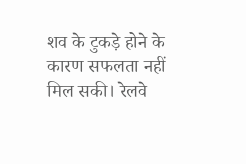शव के टुकड़े होने के कारण सफलता नहीं मिल सकी। रेलवे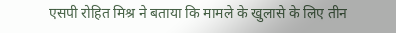एसपी रोहित मिश्र ने बताया कि मामले के खुलासे के लिए तीन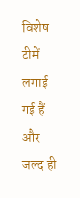विशेष टीमें लगाई गई हैं और जल्द ही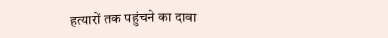हत्यारों तक पहुंचने का दावा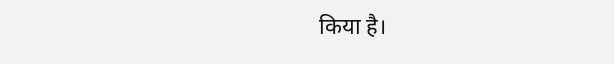किया है।